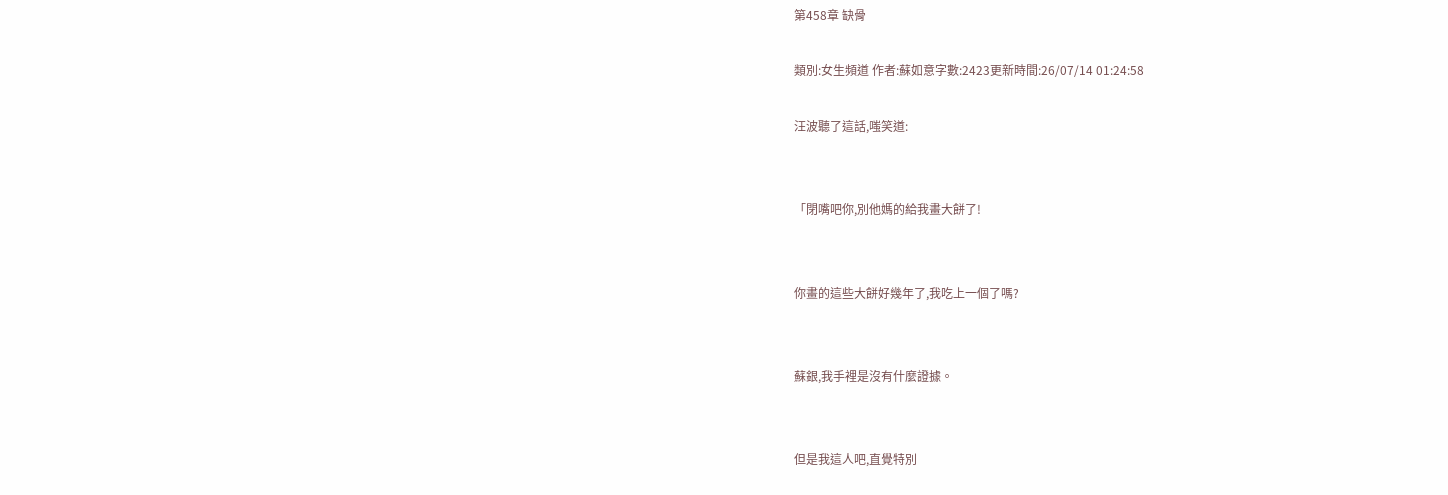第458章 缺骨

類別:女生頻道 作者:蘇如意字數:2423更新時間:26/07/14 01:24:58

汪波聽了這話,嗤笑道:


「閉嘴吧你,別他媽的給我畫大餅了!


你畫的這些大餅好幾年了,我吃上一個了嗎?


蘇銀,我手裡是沒有什麼證據。


但是我這人吧,直覺特別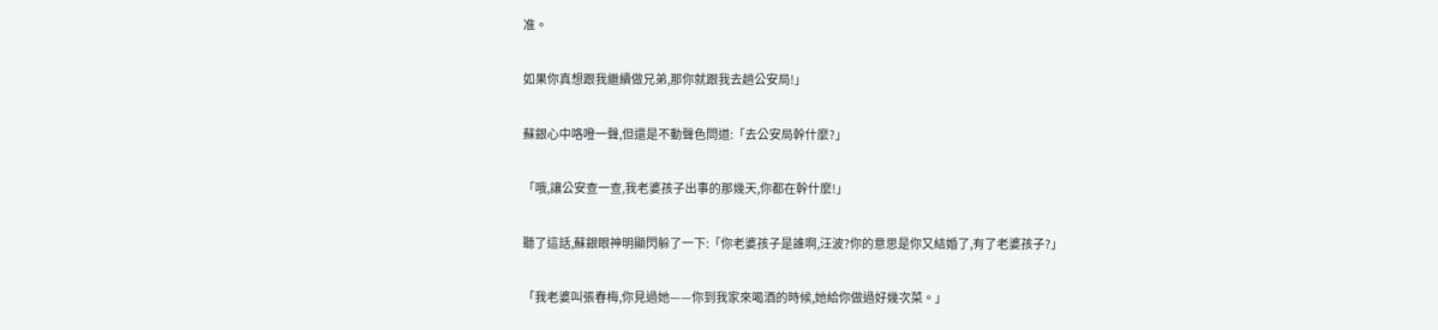准。


如果你真想跟我繼續做兄弟,那你就跟我去趟公安局!」


蘇銀心中咯噔一聲,但還是不動聲色問道:「去公安局幹什麼?」


「哦,讓公安查一查,我老婆孩子出事的那幾天,你都在幹什麼!」


聽了這話,蘇銀眼神明顯閃躲了一下:「你老婆孩子是誰啊,汪波?你的意思是你又結婚了,有了老婆孩子?」


「我老婆叫張春梅,你見過她——你到我家來喝酒的時候,她給你做過好幾次菜。」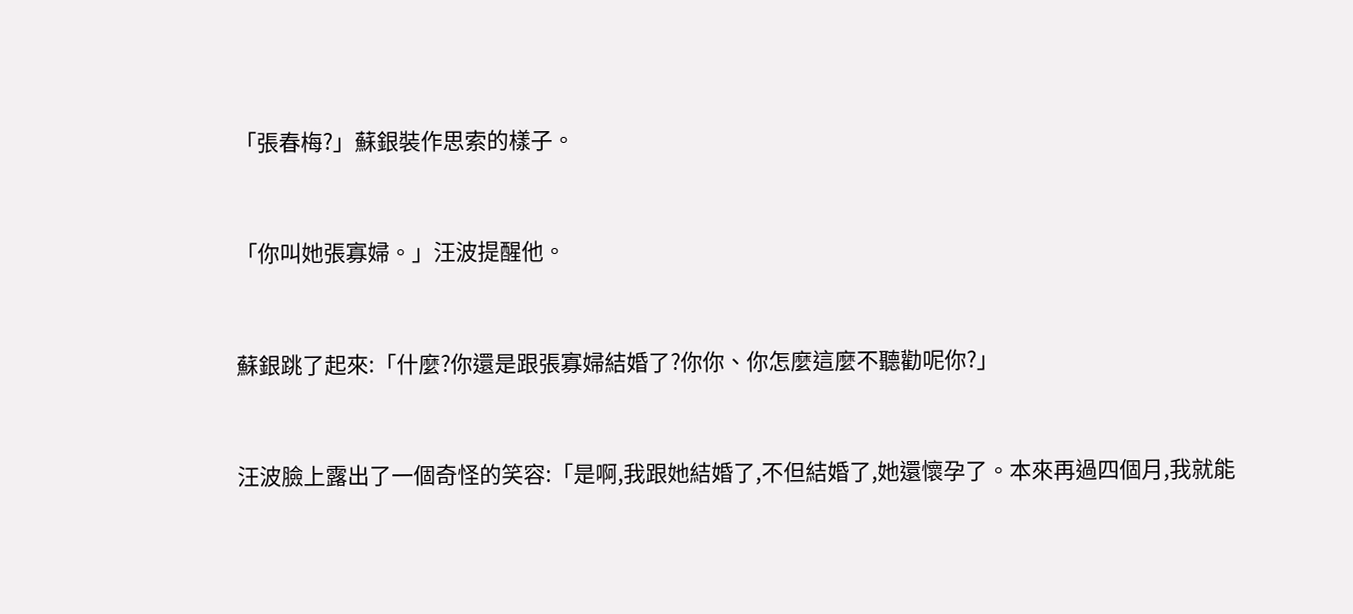「張春梅?」蘇銀裝作思索的樣子。


「你叫她張寡婦。」汪波提醒他。


蘇銀跳了起來:「什麼?你還是跟張寡婦結婚了?你你、你怎麼這麼不聽勸呢你?」


汪波臉上露出了一個奇怪的笑容:「是啊,我跟她結婚了,不但結婚了,她還懷孕了。本來再過四個月,我就能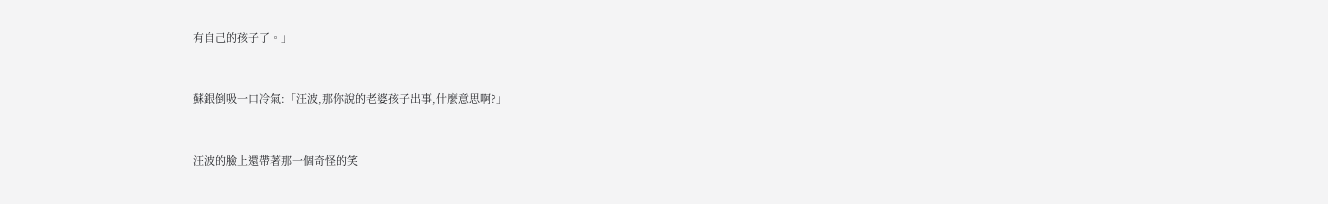有自己的孩子了。」


蘇銀倒吸一口冷氣:「汪波,那你說的老婆孩子出事,什麼意思啊?」


汪波的臉上還帶著那一個奇怪的笑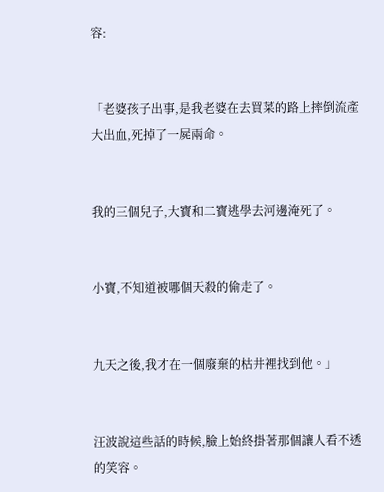容:


「老婆孩子出事,是我老婆在去買菜的路上摔倒流產大出血,死掉了一屍兩命。


我的三個兒子,大寶和二寶逃學去河邊淹死了。


小寶,不知道被哪個天殺的偷走了。


九天之後,我才在一個廢棄的枯井裡找到他。」


汪波說這些話的時候,臉上始終掛著那個讓人看不透的笑容。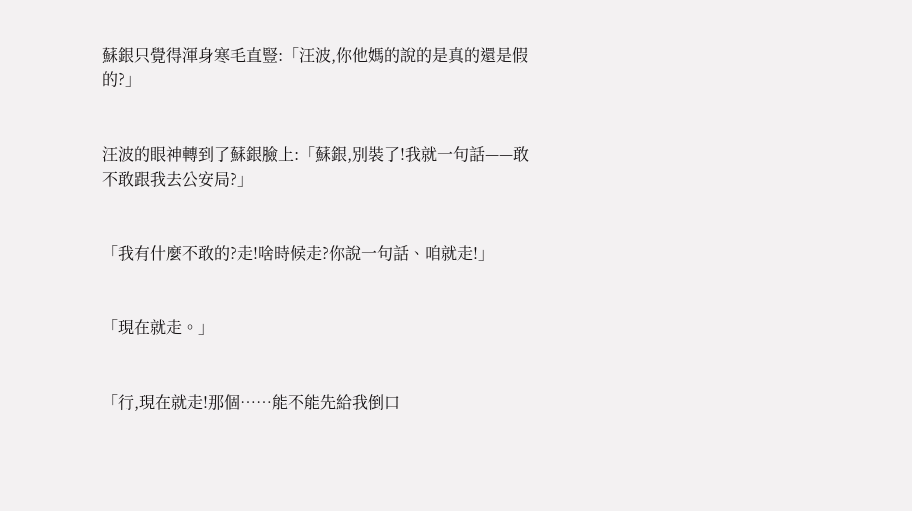蘇銀只覺得渾身寒毛直豎:「汪波,你他媽的說的是真的還是假的?」


汪波的眼神轉到了蘇銀臉上:「蘇銀,別裝了!我就一句話——敢不敢跟我去公安局?」


「我有什麼不敢的?走!啥時候走?你說一句話、咱就走!」


「現在就走。」


「行,現在就走!那個……能不能先給我倒口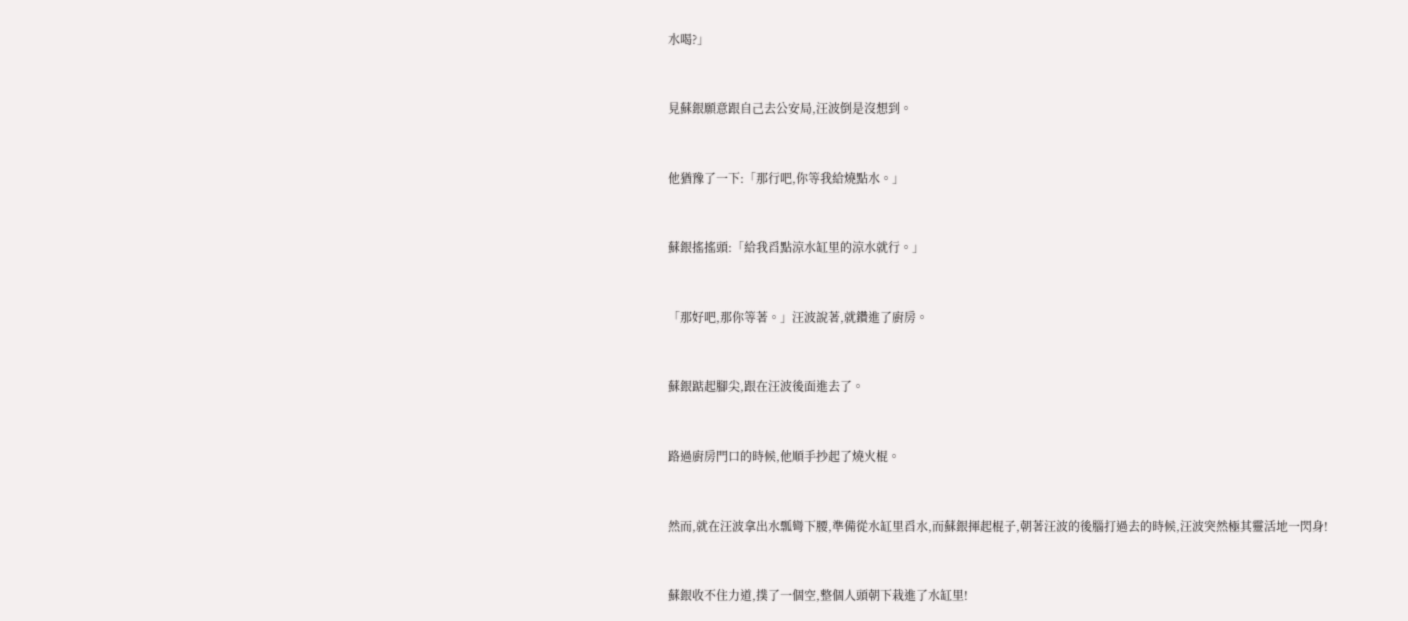水喝?」


見蘇銀願意跟自己去公安局,汪波倒是沒想到。


他猶豫了一下:「那行吧,你等我給燒點水。」


蘇銀搖搖頭:「給我舀點涼水缸里的涼水就行。」


「那好吧,那你等著。」汪波說著,就鑽進了廚房。


蘇銀踮起腳尖,跟在汪波後面進去了。


路過廚房門口的時候,他順手抄起了燒火棍。


然而,就在汪波拿出水瓢彎下腰,準備從水缸里舀水,而蘇銀揮起棍子,朝著汪波的後腦打過去的時候,汪波突然極其靈活地一閃身!


蘇銀收不住力道,撲了一個空,整個人頭朝下栽進了水缸里!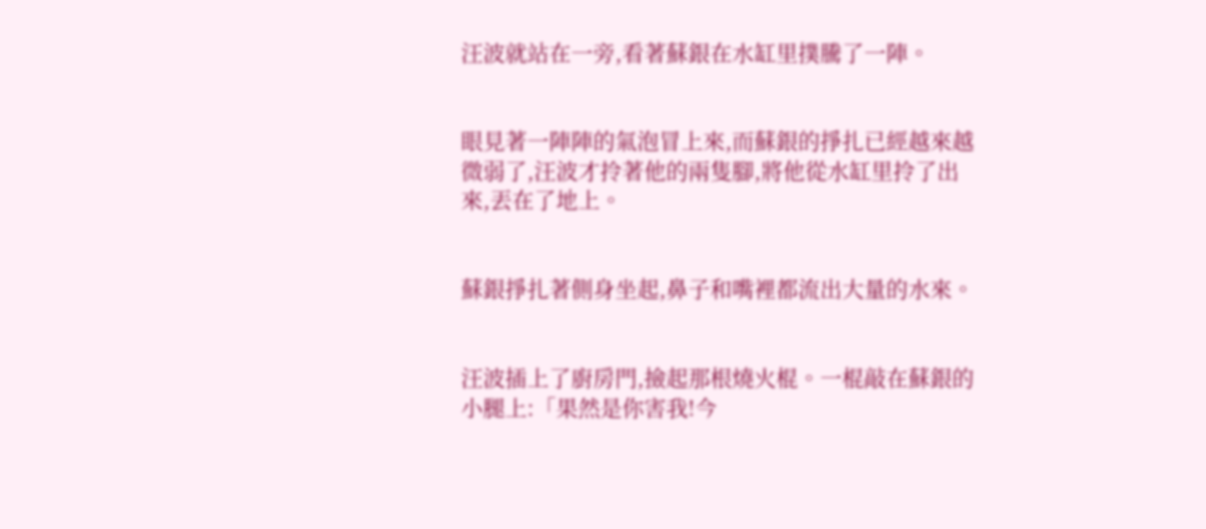汪波就站在一旁,看著蘇銀在水缸里撲騰了一陣。


眼見著一陣陣的氣泡冒上來,而蘇銀的掙扎已經越來越微弱了,汪波才拎著他的兩隻腳,將他從水缸里拎了出來,丟在了地上。


蘇銀掙扎著側身坐起,鼻子和嘴裡都流出大量的水來。


汪波插上了廚房門,撿起那根燒火棍。一棍敲在蘇銀的小腿上:「果然是你害我!今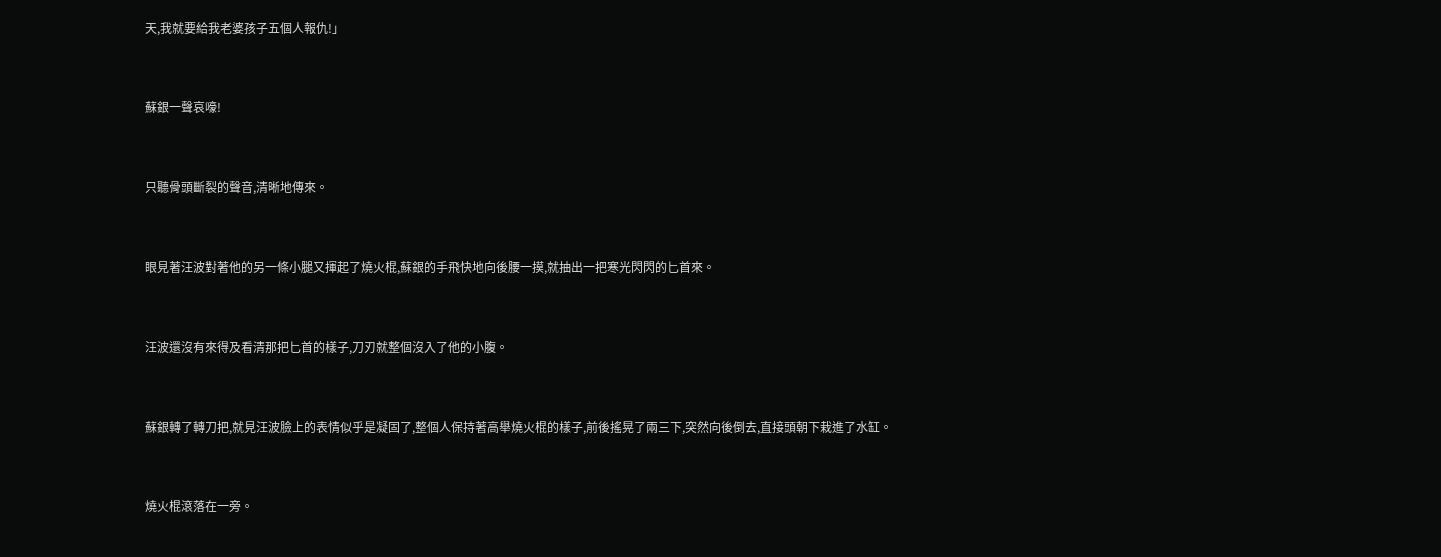天,我就要給我老婆孩子五個人報仇!」


蘇銀一聲哀嚎!


只聽骨頭斷裂的聲音,清晰地傳來。


眼見著汪波對著他的另一條小腿又揮起了燒火棍,蘇銀的手飛快地向後腰一摸,就抽出一把寒光閃閃的匕首來。


汪波還沒有來得及看清那把匕首的樣子,刀刃就整個沒入了他的小腹。


蘇銀轉了轉刀把,就見汪波臉上的表情似乎是凝固了,整個人保持著高舉燒火棍的樣子,前後搖晃了兩三下,突然向後倒去,直接頭朝下栽進了水缸。


燒火棍滾落在一旁。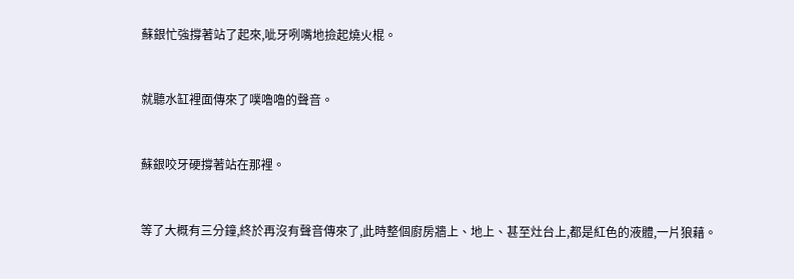蘇銀忙強撐著站了起來,呲牙咧嘴地撿起燒火棍。


就聽水缸裡面傳來了噗嚕嚕的聲音。


蘇銀咬牙硬撐著站在那裡。


等了大概有三分鐘,終於再沒有聲音傳來了,此時整個廚房牆上、地上、甚至灶台上,都是紅色的液體,一片狼藉。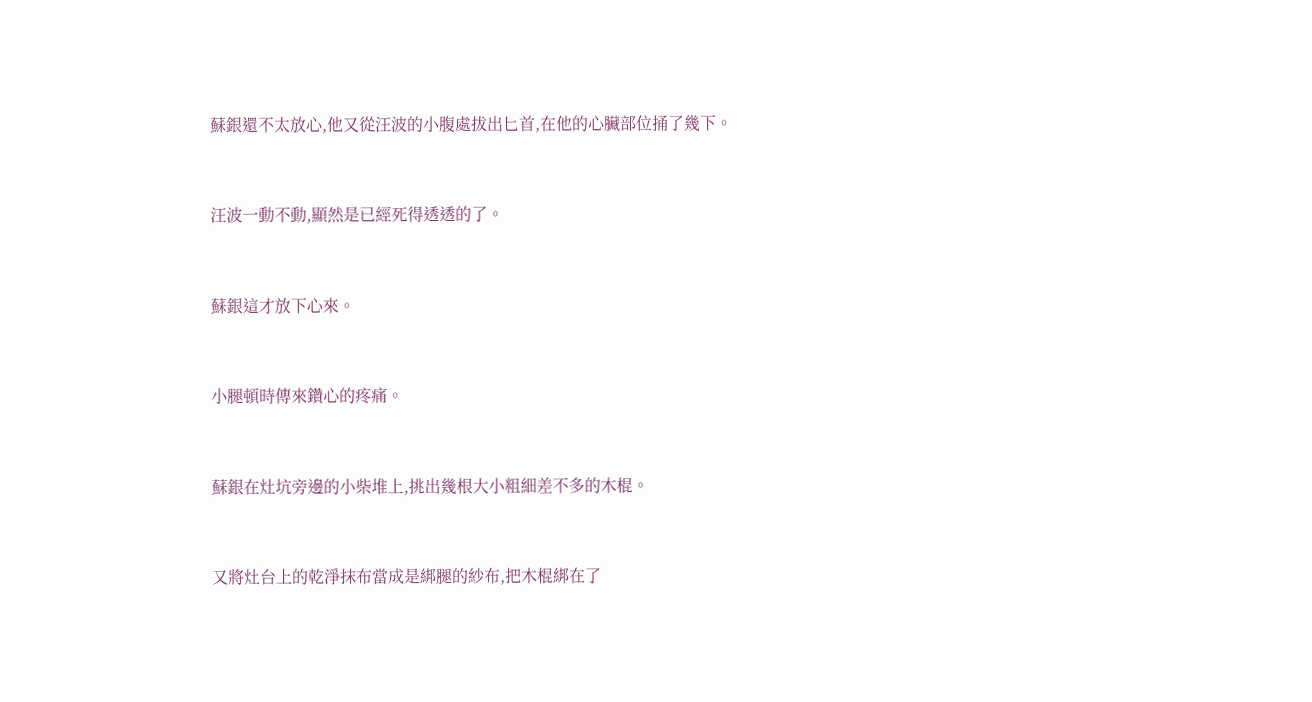蘇銀還不太放心,他又從汪波的小腹處拔出匕首,在他的心臟部位捅了幾下。


汪波一動不動,顯然是已經死得透透的了。


蘇銀這才放下心來。


小腿頓時傳來鑽心的疼痛。


蘇銀在灶坑旁邊的小柴堆上,挑出幾根大小粗細差不多的木棍。


又將灶台上的乾淨抹布當成是綁腿的紗布,把木棍綁在了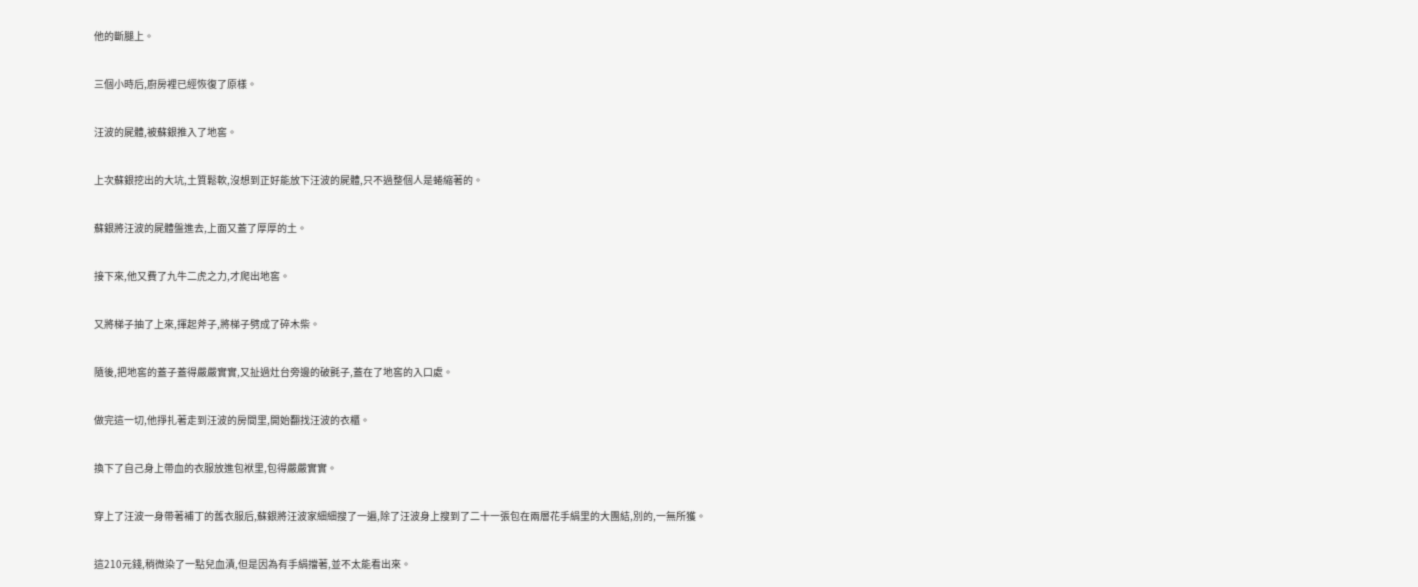他的斷腿上。


三個小時后,廚房裡已經恢復了原樣。


汪波的屍體,被蘇銀推入了地窖。


上次蘇銀挖出的大坑,土質鬆軟,沒想到正好能放下汪波的屍體,只不過整個人是蜷縮著的。


蘇銀將汪波的屍體盤進去,上面又蓋了厚厚的土。


接下來,他又費了九牛二虎之力,才爬出地窖。


又將梯子抽了上來,揮起斧子,將梯子劈成了碎木柴。


隨後,把地窖的蓋子蓋得嚴嚴實實,又扯過灶台旁邊的破氈子,蓋在了地窖的入口處。


做完這一切,他掙扎著走到汪波的房間里,開始翻找汪波的衣櫃。


換下了自己身上帶血的衣服放進包袱里,包得嚴嚴實實。


穿上了汪波一身帶著補丁的舊衣服后,蘇銀將汪波家細細搜了一遍,除了汪波身上搜到了二十一張包在兩層花手絹里的大團結,別的,一無所獲。


這210元錢,稍微染了一點兒血漬,但是因為有手絹擋著,並不太能看出來。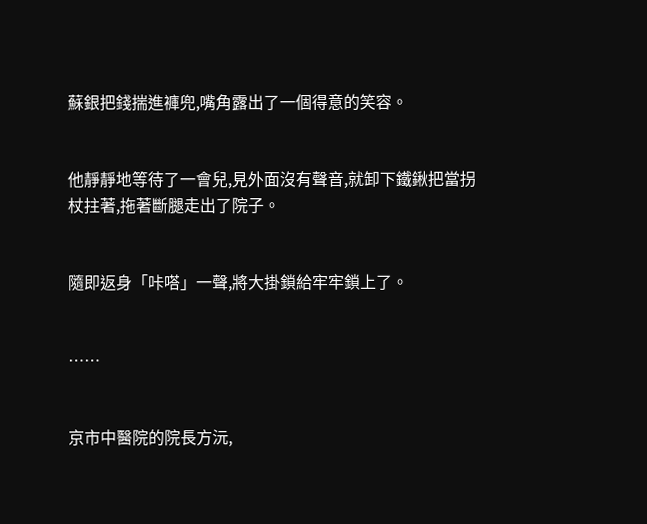蘇銀把錢揣進褲兜,嘴角露出了一個得意的笑容。


他靜靜地等待了一會兒,見外面沒有聲音,就卸下鐵鍬把當拐杖拄著,拖著斷腿走出了院子。


隨即返身「咔嗒」一聲,將大掛鎖給牢牢鎖上了。


……


京市中醫院的院長方沅,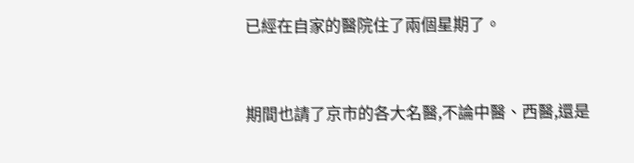已經在自家的醫院住了兩個星期了。


期間也請了京市的各大名醫,不論中醫、西醫,還是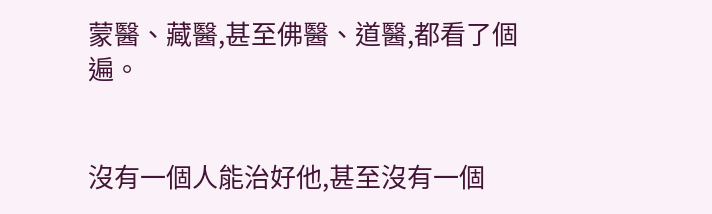蒙醫、藏醫,甚至佛醫、道醫,都看了個遍。


沒有一個人能治好他,甚至沒有一個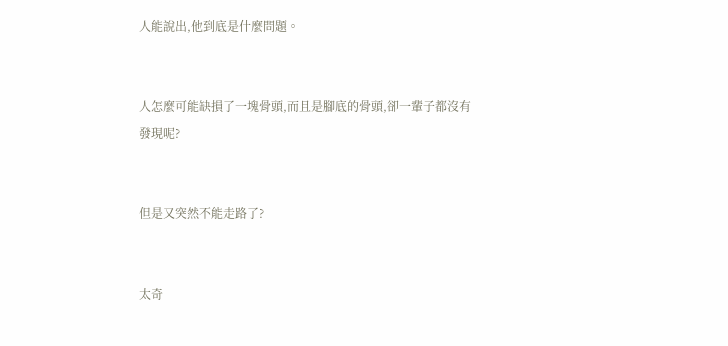人能說出,他到底是什麼問題。


人怎麼可能缺損了一塊骨頭,而且是腳底的骨頭,卻一輩子都沒有發現呢?


但是又突然不能走路了?


太奇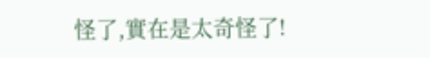怪了,實在是太奇怪了!